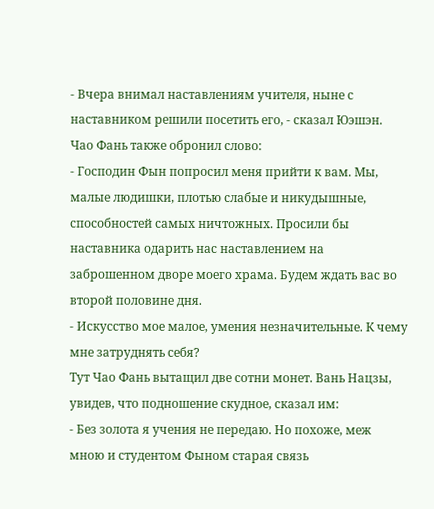- Вчера внимал наставлениям учителя, ныне с наставником решили посетить его, - сказал Юэшэн.
Чао Фань также обронил слово:
- Господин Фын попросил меня прийти к вам. Мы, малые людишки, плотью слабые и никудышные, способностей самых ничтожных. Просили бы наставника одарить нас наставлением на заброшенном дворе моего храма. Будем ждать вас во второй половине дня.
- Искусство мое малое, умения незначительные. К чему мне затруднять себя?
Тут Чао Фань вытащил две сотни монет. Вань Нацзы, увидев, что подношение скудное, сказал им:
- Без золота я учения не передаю. Но похоже, меж мною и студентом Фыном старая связь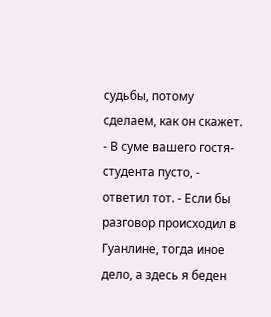судьбы, потому сделаем, как он скажет.
- В суме вашего гостя-студента пусто, - ответил тот. - Если бы разговор происходил в Гуанлине, тогда иное дело, а здесь я беден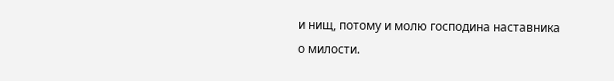и нищ, потому и молю господина наставника о милости.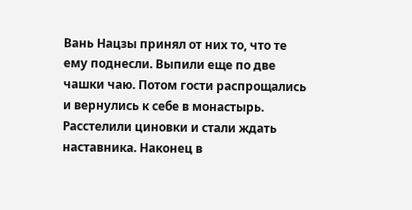Вань Нацзы принял от них то, что те ему поднесли. Выпили еще по две чашки чаю. Потом гости распрощались и вернулись к себе в монастырь. Расстелили циновки и стали ждать наставника. Наконец в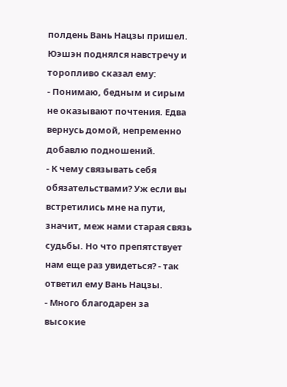полдень Вань Нацзы пришел. Юэшэн поднялся навстречу и торопливо сказал ему:
- Понимаю, бедным и сирым не оказывают почтения. Едва вернусь домой, непременно добавлю подношений.
- К чему связывать себя обязательствами? Уж если вы встретились мне на пути, значит, меж нами старая связь судьбы. Но что препятствует нам еще раз увидеться? - так ответил ему Вань Нацзы.
- Много благодарен за высокие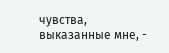чувства, выказанные мне, -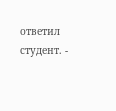ответил студент. -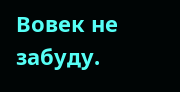Вовек не забуду.